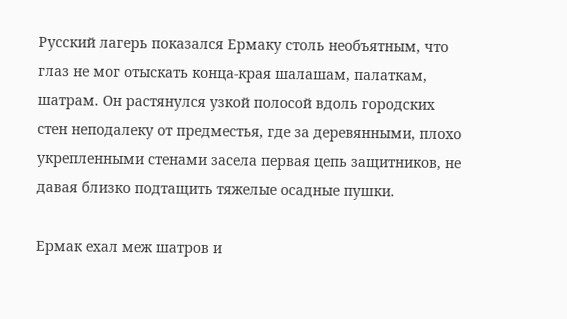Русский лагерь показался Ермаку столь необъятным, что глаз не мог отыскать конца-края шалашам, палаткам, шатрам. Он растянулся узкой полосой вдоль городских стен неподалеку от предместья, где за деревянными, плохо укрепленными стенами засела первая цепь защитников, не давая близко подтащить тяжелые осадные пушки.

Ермак ехал меж шатров и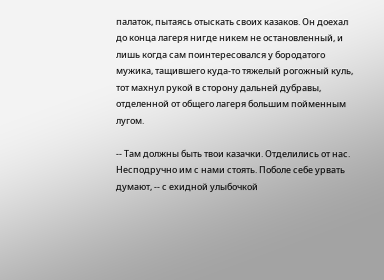палаток, пытаясь отыскать своих казаков. Он доехал до конца лагеря нигде никем не остановленный, и лишь когда сам поинтересовался у бородатого мужика, тащившего куда-то тяжелый рогожный куль, тот махнул рукой в сторону дальней дубравы, отделенной от общего лагеря большим пойменным лугом.

-- Там должны быть твои казачки. Отделились от нас. Несподручно им с нами стоять. Поболе себе урвать думают, -- с ехидной улыбочкой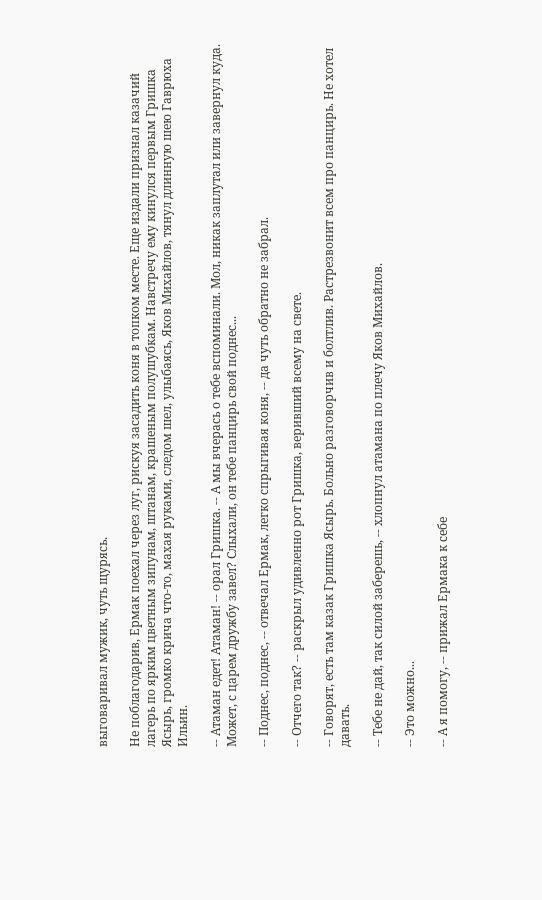выговаривал мужик, чуть щурясь.

Не поблагодарив, Ермак поехал через луг, рискуя засадить коня в топком месте. Еще издали признал казачий лагерь по ярким цветным зипунам, штанам, крашеным полушубкам. Навстречу ему кинулся первым Гришка Ясырь, громко крича что-то, махая руками, следом шел, улыбаясь, Яков Михайлов, тянул длинную шею Гаврюха Ильин.

-- Атаман едет! Атаман! -- орал Гришка. -- А мы вчерась о тебе вспоминали. Мол, никак заплутал или завернул куда. Может, с царем дружбу завел? Слыхали, он тебе панцирь свой поднес...

-- Поднес, поднес, -- отвечал Ермак, легко спрыгивая коня, -- да чуть обратно не забрал.

-- Отчего так? -- раскрыл удивленно рот Гришка, веривший всему на свете.

-- Говорят, есть там казак Гришка Ясырь. Больно разговорчив и болтлив. Растрезвонит всем про панцирь. Не хотел давать.

-- Тебе не дай, так силой заберешь, -- хлопнул атамана по плечу Яков Михайлов.

-- Это можно...

-- А я помогу, -- прижал Ермака к себе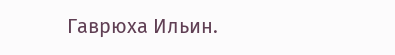Гаврюха Ильин.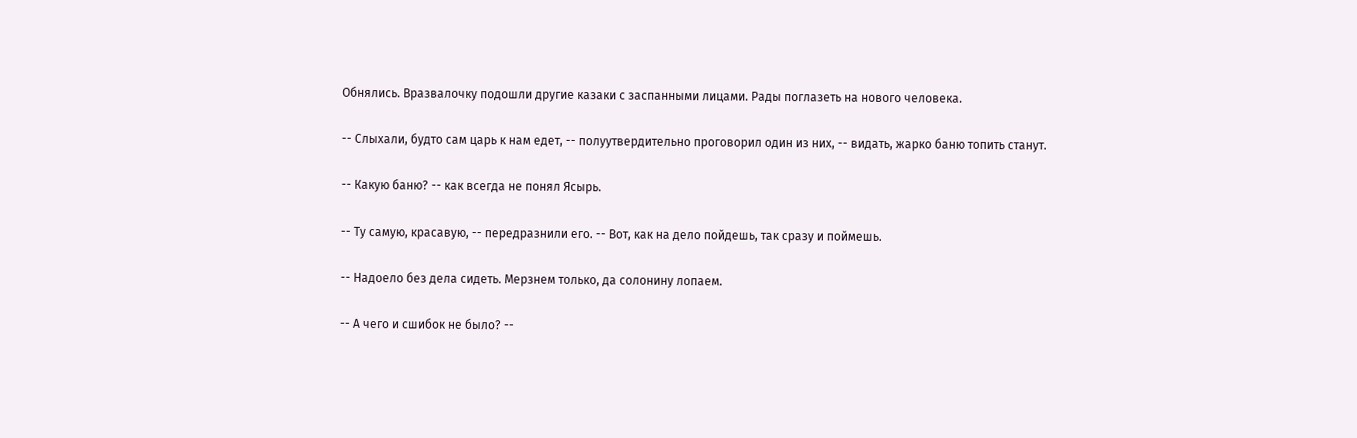Обнялись. Вразвалочку подошли другие казаки с заспанными лицами. Рады поглазеть на нового человека.

-- Слыхали, будто сам царь к нам едет, -- полуутвердительно проговорил один из них, -- видать, жарко баню топить станут.

-- Какую баню? -- как всегда не понял Ясырь.

-- Ту самую, красавую, -- передразнили его. -- Вот, как на дело пойдешь, так сразу и поймешь.

-- Надоело без дела сидеть. Мерзнем только, да солонину лопаем.

-- А чего и сшибок не было? --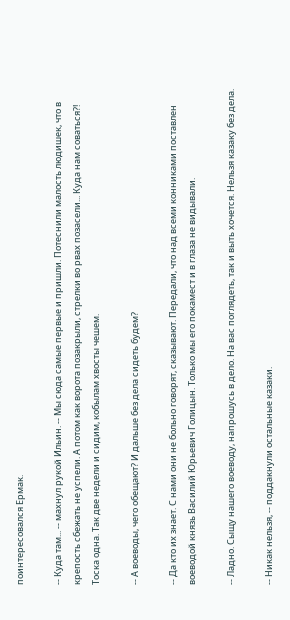поинтересовался Ермак.

-- Куда там... -- махнул рукой Ильин. -- Мы сюда самые первые и пришли. Потеснили малость людишек, что в крепость сбежать не успели. А потом как ворота позакрыли, стрелки во рвах позасели... Куда нам соваться?! Тоска одна. Так две недели и сидим, кобылам хвосты чешем.

-- А воеводы, чего обещают? И дальше без дела сидеть будем?

-- Да кто их знает. С нами они не больно говорят, сказывают. Передали, что над всеми конниками поставлен воеводой князь Василий Юрьевич Голицын. Только мы его покамест и в глаза не видывали.

-- Ладно. Сыщу нашего воеводу, напрошусь в дело. На вас поглядеть, так и выть хочется. Нельзя казаку без дела.

-- Никак нельзя, -- поддакнули остальные казаки.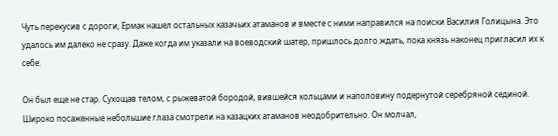Чуть перекусив с дороги, Ермак нашел остальных казачьих атаманов и вместе с ними направился на поиски Василия Голицына. Это удалось им далеко не сразу. Даже когда им указали на воеводский шатер, пришлось долго ждать, пока князь наконец пригласил их к себе.

Он был еще не стар. Сухощав телом, с рыжеватой бородой, вившейся кольцами и наполовину подернутой серебряной сединой. Широко посаженные небольшие глаза смотрели на казацких атаманов неодобрительно. Он молчал,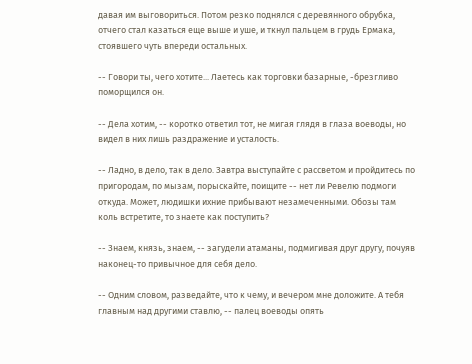давая им выговориться. Потом резко поднялся с деревянного обрубка, отчего стал казаться еще выше и уше, и ткнул пальцем в грудь Ермака, стоявшего чуть впереди остальных.

-- Говори ты, чего хотите... Лаетесь как торговки базарные, -брезгливо поморщился он.

-- Дела хотим, -- коротко ответил тот, не мигая глядя в глаза воеводы, но видел в них лишь раздражение и усталость.

-- Ладно, в дело, так в дело. Завтра выступайте с рассветом и пройдитесь по пригородам, по мызам, порыскайте, поищите -- нет ли Ревелю подмоги откуда. Может, людишки ихние прибывают незамеченными. Обозы там коль встретите, то знаете как поступить?

-- Знаем, князь, знаем, -- загудели атаманы, подмигивая друг другу, почуяв наконец-то привычное для себя дело.

-- Одним словом, разведайте, что к чему, и вечером мне доложите. А тебя главным над другими ставлю, -- палец воеводы опять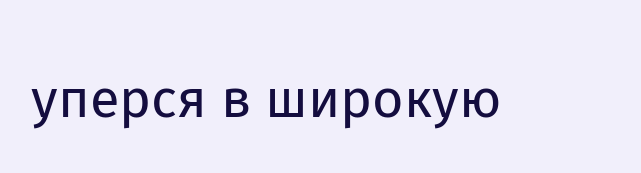уперся в широкую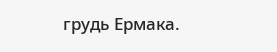грудь Ермака.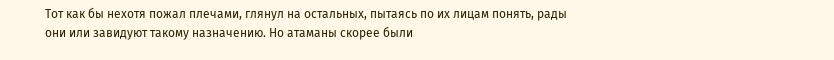Тот как бы нехотя пожал плечами, глянул на остальных, пытаясь по их лицам понять, рады они или завидуют такому назначению. Но атаманы скорее были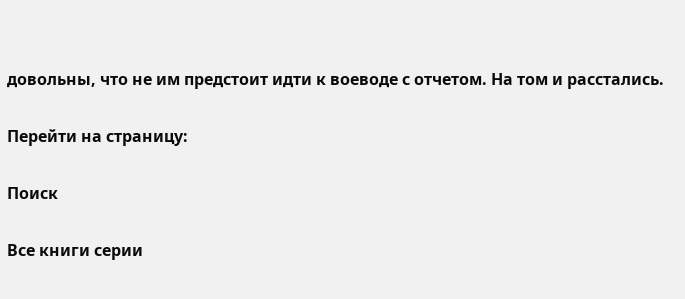довольны, что не им предстоит идти к воеводе с отчетом. На том и расстались.

Перейти на страницу:

Поиск

Все книги серии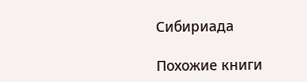Сибириада

Похожие книги